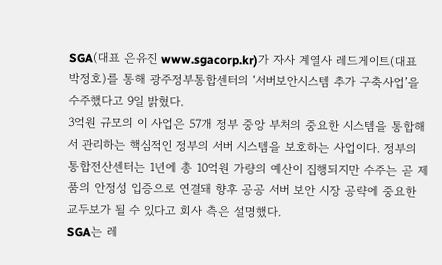SGA(대표 은유진 www.sgacorp.kr)가 자사 계열사 레드게이트(대표 박정호)를 통해 광주정부통합센터의 ‘서버보안시스템 추가 구축사업’을 수주했다고 9일 밝혔다.
3억원 규모의 이 사업은 57개 정부 중앙 부처의 중요한 시스템을 통합해서 관리하는 핵심적인 정부의 서버 시스템을 보호하는 사업이다. 정부의 통합전산센터는 1년에 총 10억원 가량의 예산이 집행되지만 수주는 곧 제품의 안정성 입증으로 연결돼 향후 공공 서버 보안 시장 공략에 중요한 교두보가 될 수 있다고 회사 측은 설명했다.
SGA는 레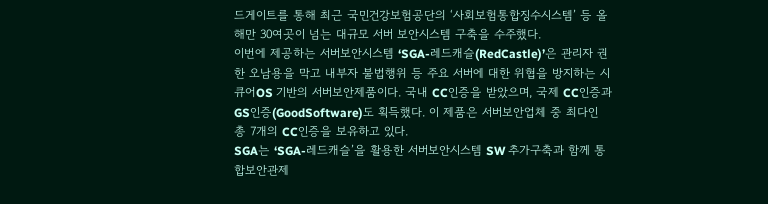드게이트를 통해 최근 국민건강보험공단의 ‘사회보험통합징수시스템’ 등 올해만 30여곳이 넘는 대규모 서버 보안시스템 구축을 수주했다.
이번에 제공하는 서버보안시스템 ‘SGA-레드캐슬(RedCastle)’은 관리자 권한 오남용을 막고 내부자 불법행위 등 주요 서버에 대한 위협을 방지하는 시큐어OS 기반의 서버보안제품이다. 국내 CC인증을 받았으며, 국제 CC인증과 GS인증(GoodSoftware)도 획득했다. 이 제품은 서버보안업체 중 최다인 총 7개의 CC인증을 보유하고 있다.
SGA는 ‘SGA-레드캐슬’을 활용한 서버보안시스템 SW 추가구축과 함께 통합보안관제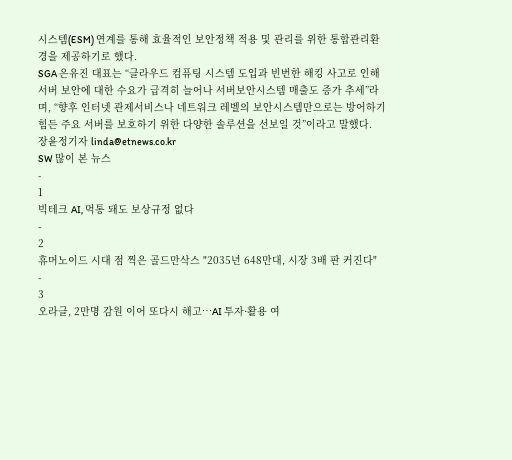시스템(ESM) 연계를 통해 효율적인 보안정책 적용 및 관리를 위한 통합관리환경을 제공하기로 했다.
SGA 은유진 대표는 “클라우드 컴퓨팅 시스템 도입과 빈번한 해킹 사고로 인해 서버 보안에 대한 수요가 급격히 늘어나 서버보안시스템 매출도 증가 추세”라며, “향후 인터넷 관제서비스나 네트워크 레벨의 보안시스템만으로는 방어하기 힘든 주요 서버를 보호하기 위한 다양한 솔루션을 선보일 것”이라고 말했다.
장윤정기자 linda@etnews.co.kr
SW 많이 본 뉴스
-
1
빅테크 AI, 먹통 돼도 보상규정 없다
-
2
휴머노이드 시대 점 찍은 골드만삭스 "2035년 648만대, 시장 3배 판 커진다"
-
3
오라클, 2만명 감원 이어 또다시 해고…AI 투자·활용 여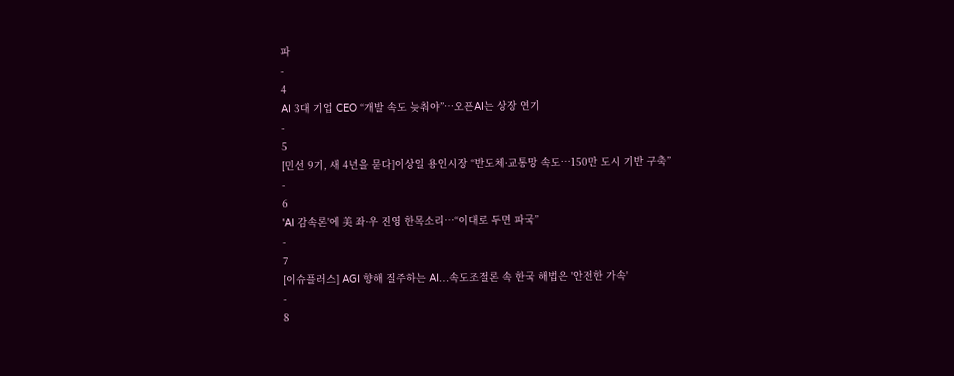파
-
4
AI 3대 기업 CEO “개발 속도 늦춰야”…오픈AI는 상장 연기
-
5
[민선 9기, 새 4년을 묻다]이상일 용인시장 “반도체·교통망 속도…150만 도시 기반 구축”
-
6
'AI 감속론'에 美 좌·우 진영 한목소리…“이대로 두면 파국”
-
7
[이슈플러스] AGI 향해 질주하는 AI…속도조절론 속 한국 해법은 '안전한 가속'
-
8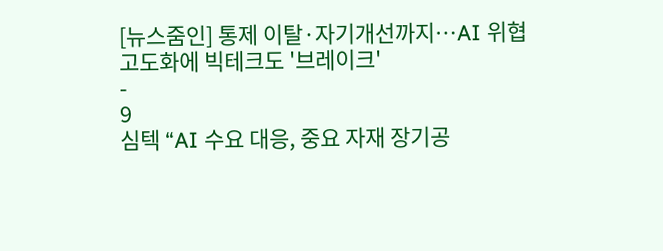[뉴스줌인] 통제 이탈·자기개선까지…AI 위협 고도화에 빅테크도 '브레이크'
-
9
심텍 “AI 수요 대응, 중요 자재 장기공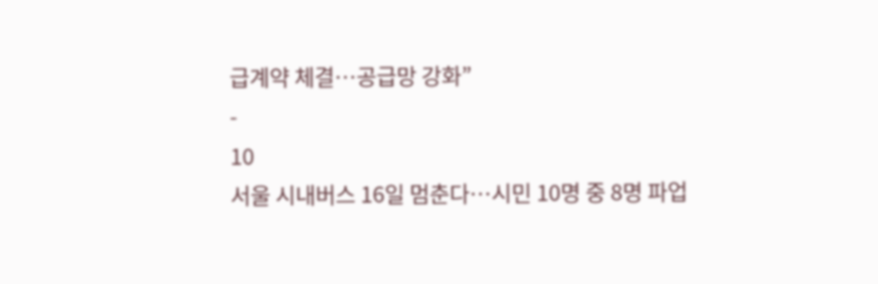급계약 체결…공급망 강화”
-
10
서울 시내버스 16일 멈춘다…시민 10명 중 8명 파업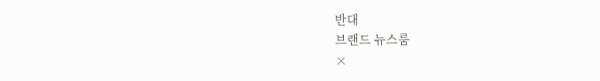반대
브랜드 뉴스룸
×